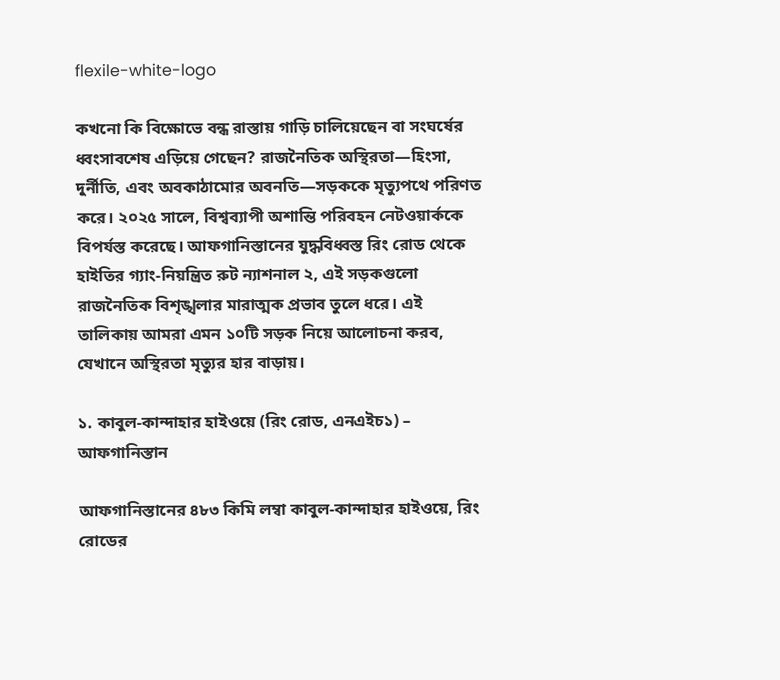flexile-white-logo

কখনো কি বিক্ষোভে বন্ধ রাস্তায় গাড়ি চালিয়েছেন বা সংঘর্ষের ধ্বংসাবশেষ এড়িয়ে গেছেন? রাজনৈতিক অস্থিরতা—হিংসা, দুর্নীতি, এবং অবকাঠামোর অবনতি—সড়ককে মৃত্যুপথে পরিণত করে। ২০২৫ সালে, বিশ্বব্যাপী অশান্তি পরিবহন নেটওয়ার্ককে বিপর্যস্ত করেছে। আফগানিস্তানের যুদ্ধবিধ্বস্ত রিং রোড থেকে হাইতির গ্যাং-নিয়ন্ত্রিত রুট ন্যাশনাল ২, এই সড়কগুলো রাজনৈতিক বিশৃঙ্খলার মারাত্মক প্রভাব তুলে ধরে। এই তালিকায় আমরা এমন ১০টি সড়ক নিয়ে আলোচনা করব, যেখানে অস্থিরতা মৃত্যুর হার বাড়ায়।

১. কাবুল-কান্দাহার হাইওয়ে (রিং রোড, এনএইচ১) – আফগানিস্তান

আফগানিস্তানের ৪৮৩ কিমি লম্বা কাবুল-কান্দাহার হাইওয়ে, রিং রোডের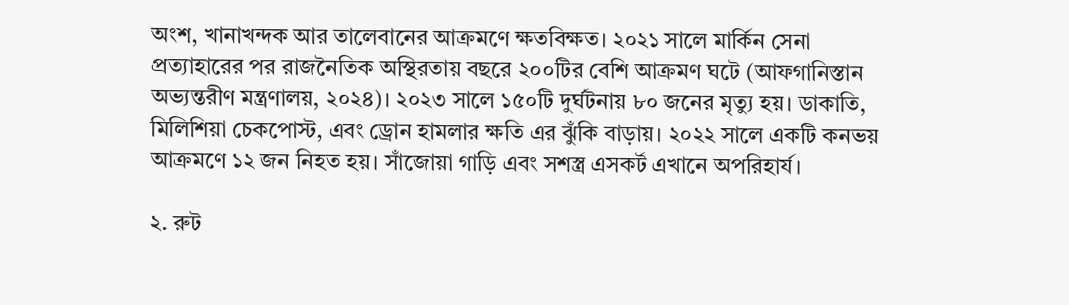অংশ, খানাখন্দক আর তালেবানের আক্রমণে ক্ষতবিক্ষত। ২০২১ সালে মার্কিন সেনা প্রত্যাহারের পর রাজনৈতিক অস্থিরতায় বছরে ২০০টির বেশি আক্রমণ ঘটে (আফগানিস্তান অভ্যন্তরীণ মন্ত্রণালয়, ২০২৪)। ২০২৩ সালে ১৫০টি দুর্ঘটনায় ৮০ জনের মৃত্যু হয়। ডাকাতি, মিলিশিয়া চেকপোস্ট, এবং ড্রোন হামলার ক্ষতি এর ঝুঁকি বাড়ায়। ২০২২ সালে একটি কনভয় আক্রমণে ১২ জন নিহত হয়। সাঁজোয়া গাড়ি এবং সশস্ত্র এসকর্ট এখানে অপরিহার্য।

২. রুট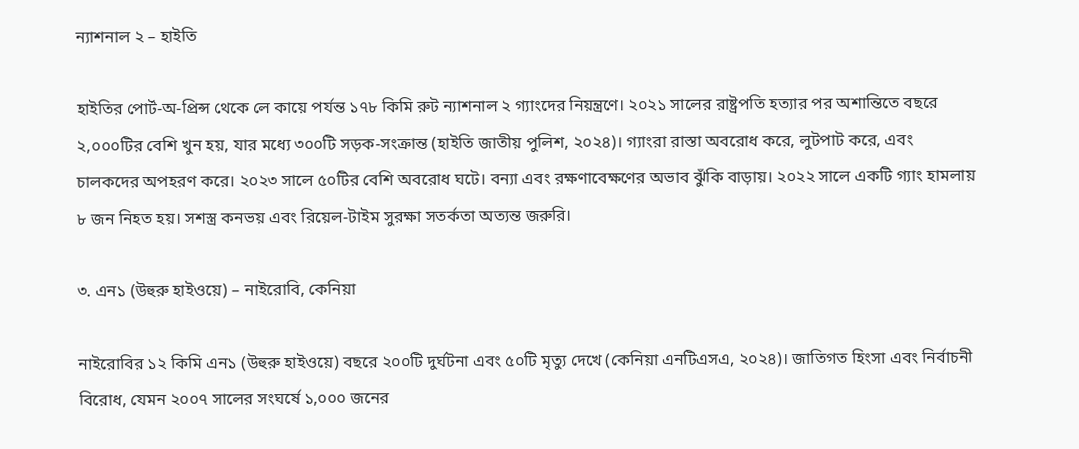ন্যাশনাল ২ – হাইতি

হাইতির পোর্ট-অ-প্রিন্স থেকে লে কায়ে পর্যন্ত ১৭৮ কিমি রুট ন্যাশনাল ২ গ্যাংদের নিয়ন্ত্রণে। ২০২১ সালের রাষ্ট্রপতি হত্যার পর অশান্তিতে বছরে ২,০০০টির বেশি খুন হয়, যার মধ্যে ৩০০টি সড়ক-সংক্রান্ত (হাইতি জাতীয় পুলিশ, ২০২৪)। গ্যাংরা রাস্তা অবরোধ করে, লুটপাট করে, এবং চালকদের অপহরণ করে। ২০২৩ সালে ৫০টির বেশি অবরোধ ঘটে। বন্যা এবং রক্ষণাবেক্ষণের অভাব ঝুঁকি বাড়ায়। ২০২২ সালে একটি গ্যাং হামলায় ৮ জন নিহত হয়। সশস্ত্র কনভয় এবং রিয়েল-টাইম সুরক্ষা সতর্কতা অত্যন্ত জরুরি।

৩. এন১ (উহুরু হাইওয়ে) – নাইরোবি, কেনিয়া

নাইরোবির ১২ কিমি এন১ (উহুরু হাইওয়ে) বছরে ২০০টি দুর্ঘটনা এবং ৫০টি মৃত্যু দেখে (কেনিয়া এনটিএসএ, ২০২৪)। জাতিগত হিংসা এবং নির্বাচনী বিরোধ, যেমন ২০০৭ সালের সংঘর্ষে ১,০০০ জনের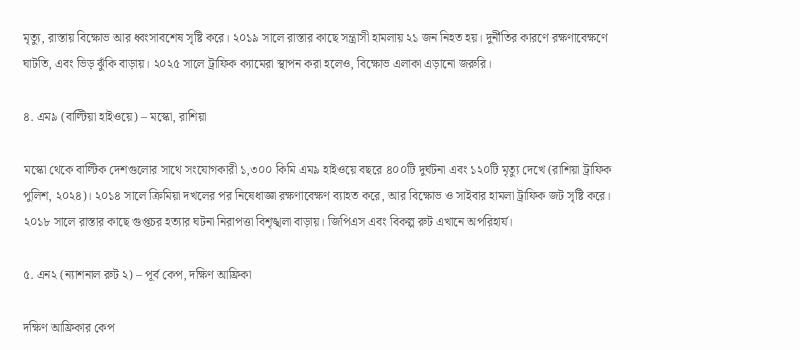মৃত্যু, রাস্তায় বিক্ষোভ আর ধ্বংসাবশেষ সৃষ্টি করে। ২০১৯ সালে রাস্তার কাছে সন্ত্রাসী হামলায় ২১ জন নিহত হয়। দুর্নীতির কারণে রক্ষণাবেক্ষণে ঘাটতি, এবং ভিড় ঝুঁকি বাড়ায়। ২০২৫ সালে ট্রাফিক ক্যামেরা স্থাপন করা হলেও, বিক্ষোভ এলাকা এড়ানো জরুরি।

৪. এম৯ (বাল্টিয়া হাইওয়ে) – মস্কো, রাশিয়া

মস্কো থেকে বাল্টিক দেশগুলোর সাথে সংযোগকারী ১,৩০০ কিমি এম৯ হাইওয়ে বছরে ৪০০টি দুর্ঘটনা এবং ১২০টি মৃত্যু দেখে (রাশিয়া ট্রাফিক পুলিশ, ২০২৪)। ২০১৪ সালে ক্রিমিয়া দখলের পর নিষেধাজ্ঞা রক্ষণাবেক্ষণ ব্যাহত করে, আর বিক্ষোভ ও সাইবার হামলা ট্রাফিক জট সৃষ্টি করে। ২০১৮ সালে রাস্তার কাছে গুপ্তচর হত্যার ঘটনা নিরাপত্তা বিশৃঙ্খলা বাড়ায়। জিপিএস এবং বিকল্প রুট এখানে অপরিহার্য।

৫. এন২ (ন্যাশনাল রুট ২) – পূর্ব কেপ, দক্ষিণ আফ্রিকা

দক্ষিণ আফ্রিকার কেপ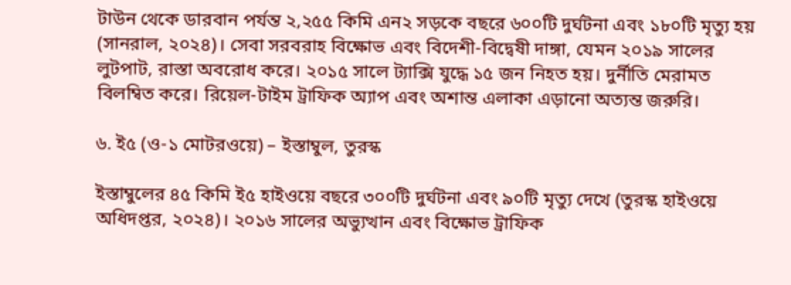টাউন থেকে ডারবান পর্যন্ত ২,২৫৫ কিমি এন২ সড়কে বছরে ৬০০টি দুর্ঘটনা এবং ১৮০টি মৃত্যু হয় (সানরাল, ২০২৪)। সেবা সরবরাহ বিক্ষোভ এবং বিদেশী-বিদ্বেষী দাঙ্গা, যেমন ২০১৯ সালের লুটপাট, রাস্তা অবরোধ করে। ২০১৫ সালে ট্যাক্সি যুদ্ধে ১৫ জন নিহত হয়। দুর্নীতি মেরামত বিলম্বিত করে। রিয়েল-টাইম ট্রাফিক অ্যাপ এবং অশান্ত এলাকা এড়ানো অত্যন্ত জরুরি।

৬. ই৫ (ও-১ মোটরওয়ে) – ইস্তাম্বুল, তুরস্ক

ইস্তাম্বুলের ৪৫ কিমি ই৫ হাইওয়ে বছরে ৩০০টি দুর্ঘটনা এবং ৯০টি মৃত্যু দেখে (তুরস্ক হাইওয়ে অধিদপ্তর, ২০২৪)। ২০১৬ সালের অভ্যুত্থান এবং বিক্ষোভ ট্রাফিক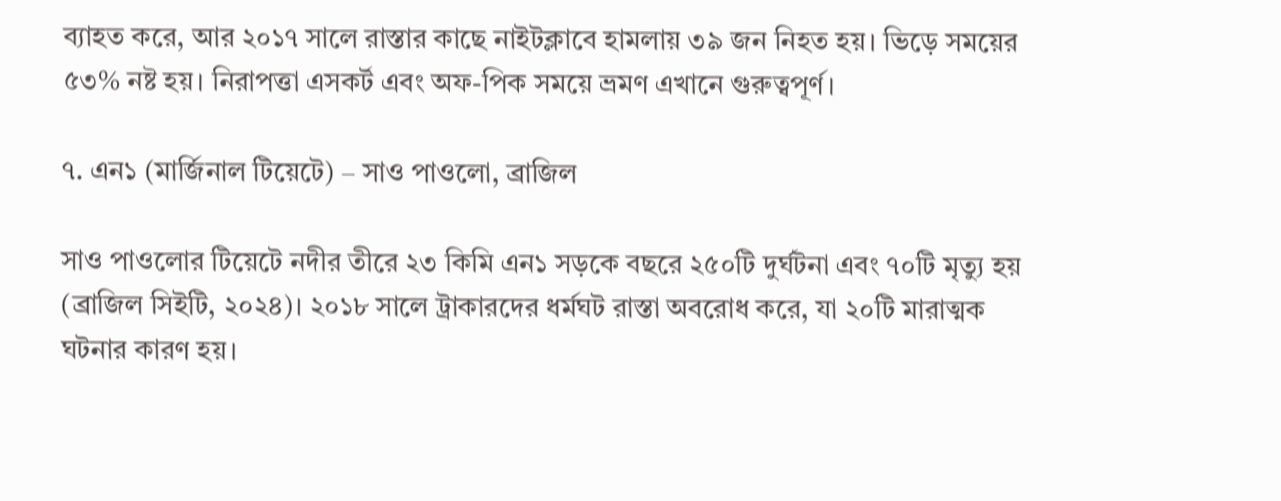ব্যাহত করে, আর ২০১৭ সালে রাস্তার কাছে নাইটক্লাবে হামলায় ৩৯ জন নিহত হয়। ভিড়ে সময়ের ৫৩% নষ্ট হয়। নিরাপত্তা এসকর্ট এবং অফ-পিক সময়ে ভ্রমণ এখানে গুরুত্বপূর্ণ।

৭. এন১ (মার্জিনাল টিয়েটে) – সাও পাওলো, ব্রাজিল

সাও পাওলোর টিয়েটে নদীর তীরে ২৩ কিমি এন১ সড়কে বছরে ২৫০টি দুর্ঘটনা এবং ৭০টি মৃত্যু হয় (ব্রাজিল সিইটি, ২০২৪)। ২০১৮ সালে ট্রাকারদের ধর্মঘট রাস্তা অবরোধ করে, যা ২০টি মারাত্মক ঘটনার কারণ হয়।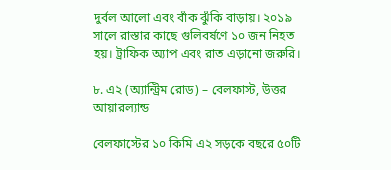দুর্বল আলো এবং বাঁক ঝুঁকি বাড়ায়। ২০১৯ সালে রাস্তার কাছে গুলিবর্ষণে ১০ জন নিহত হয়। ট্রাফিক অ্যাপ এবং রাত এড়ানো জরুরি।

৮. এ২ (অ্যান্ট্রিম রোড) – বেলফাস্ট, উত্তর আয়ারল্যান্ড

বেলফাস্টের ১০ কিমি এ২ সড়কে বছরে ৫০টি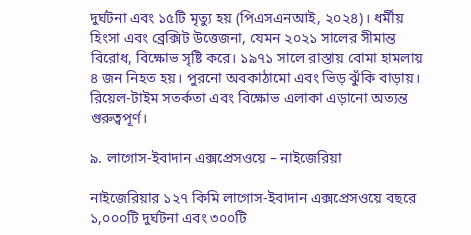দুর্ঘটনা এবং ১৫টি মৃত্যু হয় (পিএসএনআই, ২০২৪)। ধর্মীয় হিংসা এবং ব্রেক্সিট উত্তেজনা, যেমন ২০২১ সালের সীমান্ত বিরোধ, বিক্ষোভ সৃষ্টি করে। ১৯৭১ সালে রাস্তায় বোমা হামলায় ৪ জন নিহত হয়। পুরনো অবকাঠামো এবং ভিড় ঝুঁকি বাড়ায়। রিয়েল-টাইম সতর্কতা এবং বিক্ষোভ এলাকা এড়ানো অত্যন্ত গুরুত্বপূর্ণ।

৯. লাগোস-ইবাদান এক্সপ্রেসওয়ে – নাইজেরিয়া

নাইজেরিয়ার ১২৭ কিমি লাগোস-ইবাদান এক্সপ্রেসওয়ে বছরে ১,০০০টি দুর্ঘটনা এবং ৩০০টি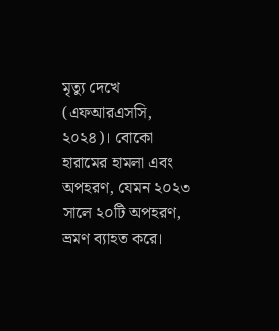মৃত্যু দেখে (এফআরএসসি, ২০২৪)। বোকো হারামের হামলা এবং অপহরণ, যেমন ২০২৩ সালে ২০টি অপহরণ, ভ্রমণ ব্যাহত করে।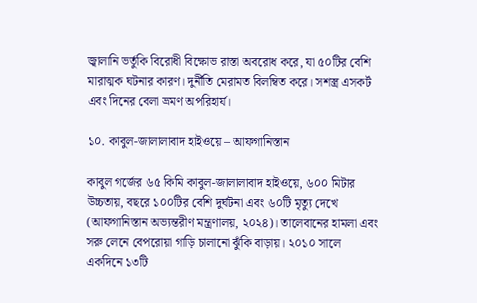জ্বালানি ভর্তুকি বিরোধী বিক্ষোভ রাস্তা অবরোধ করে, যা ৫০টির বেশি মারাত্মক ঘটনার কারণ। দুর্নীতি মেরামত বিলম্বিত করে। সশস্ত্র এসকর্ট এবং দিনের বেলা ভ্রমণ অপরিহার্য।

১০. কাবুল-জালালাবাদ হাইওয়ে – আফগানিস্তান

কাবুল গর্জের ৬৫ কিমি কাবুল-জালালাবাদ হাইওয়ে, ৬০০ মিটার উচ্চতায়, বছরে ১০০টির বেশি দুর্ঘটনা এবং ৬০টি মৃত্যু দেখে (আফগানিস্তান অভ্যন্তরীণ মন্ত্রণালয়, ২০২৪)। তালেবানের হামলা এবং সরু লেনে বেপরোয়া গাড়ি চালানো ঝুঁকি বাড়ায়। ২০১০ সালে একদিনে ১৩টি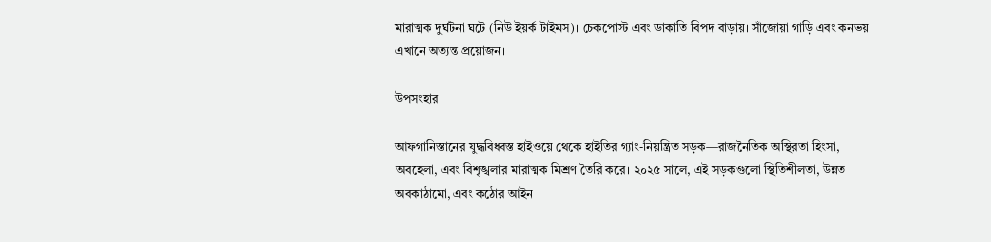মারাত্মক দুর্ঘটনা ঘটে (নিউ ইয়র্ক টাইমস)। চেকপোস্ট এবং ডাকাতি বিপদ বাড়ায়। সাঁজোয়া গাড়ি এবং কনভয় এখানে অত্যন্ত প্রয়োজন।

উপসংহার

আফগানিস্তানের যুদ্ধবিধ্বস্ত হাইওয়ে থেকে হাইতির গ্যাং-নিয়ন্ত্রিত সড়ক—রাজনৈতিক অস্থিরতা হিংসা, অবহেলা, এবং বিশৃঙ্খলার মারাত্মক মিশ্রণ তৈরি করে। ২০২৫ সালে, এই সড়কগুলো স্থিতিশীলতা, উন্নত অবকাঠামো, এবং কঠোর আইন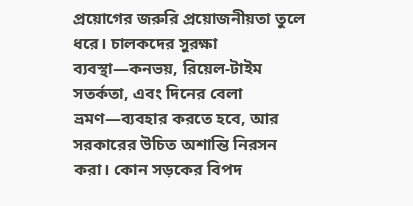প্রয়োগের জরুরি প্রয়োজনীয়তা তুলে ধরে। চালকদের সুরক্ষা ব্যবস্থা—কনভয়, রিয়েল-টাইম সতর্কতা, এবং দিনের বেলা ভ্রমণ—ব্যবহার করতে হবে, আর সরকারের উচিত অশান্তি নিরসন করা। কোন সড়কের বিপদ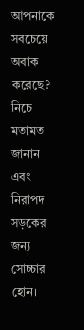আপনাকে সবচেয়ে অবাক করেছে? নিচে মতামত জানান এবং নিরাপদ সড়কের জন্য সোচ্চার হোন।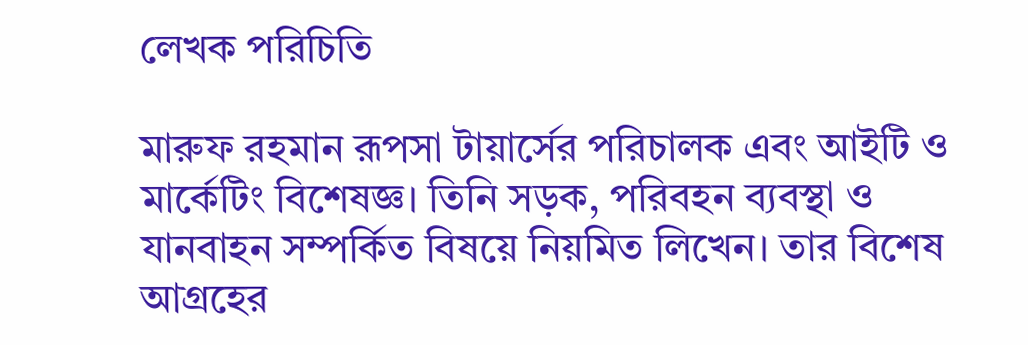লেখক পরিচিতি

মারুফ রহমান রূপসা টায়ার্সের পরিচালক এবং আইটি ও মার্কেটিং বিশেষজ্ঞ। তিনি সড়ক, পরিবহন ব্যবস্থা ও যানবাহন সম্পর্কিত বিষয়ে নিয়মিত লিখেন। তার বিশেষ আগ্রহের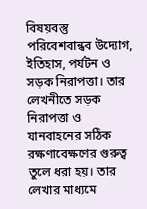বিষয়বস্তু পরিবেশবান্ধব উদ্যোগ, ইতিহাস, পর্যটন ও সড়ক নিরাপত্তা। তার লেখনীতে সড়ক নিরাপত্তা ও যানবাহনের সঠিক রক্ষণাবেক্ষণের গুরুত্ব তুলে ধরা হয়। তার লেখার মাধ্যমে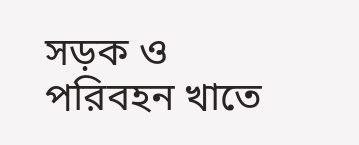সড়ক ও পরিবহন খাতে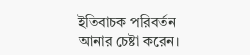ইতিবাচক পরিবর্তন আনার চেষ্টা করেন।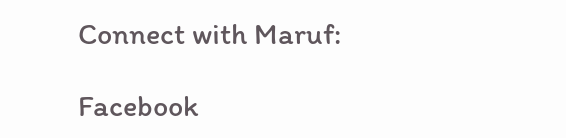Connect with Maruf:

Facebook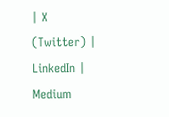| X (Twitter) | LinkedIn | Medium